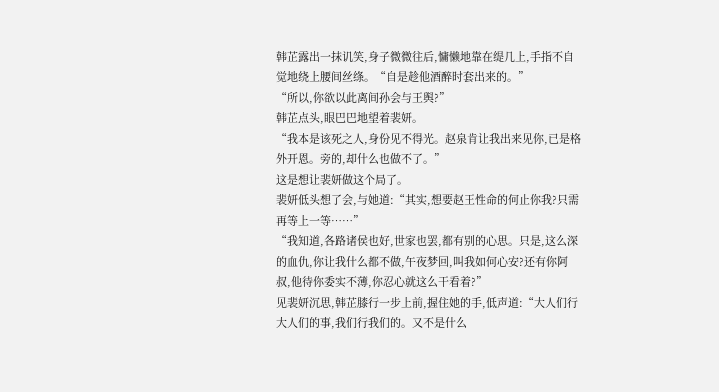韩芷露出一抹讥笑,身子微微往后,慵懒地靠在缇几上,手指不自觉地绕上腰间丝绦。“自是趁他酒醉时套出来的。”
“所以,你欲以此离间孙会与王舆?”
韩芷点头,眼巴巴地望着裴妍。
“我本是该死之人,身份见不得光。赵泉肯让我出来见你,已是格外开恩。旁的,却什么也做不了。”
这是想让裴妍做这个局了。
裴妍低头想了会,与她道:“其实,想要赵王性命的何止你我?只需再等上一等……”
“我知道,各路诸侯也好,世家也罢,都有别的心思。只是,这么深的血仇,你让我什么都不做,午夜梦回,叫我如何心安?还有你阿叔,他待你委实不薄,你忍心就这么干看着?”
见裴妍沉思,韩芷膝行一步上前,握住她的手,低声道:“大人们行大人们的事,我们行我们的。又不是什么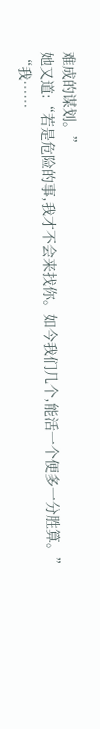难成的谋划。”
她又道:“若是危险的事,我才不会来找你。如今我们几个,能活一个便多一分胜算。”
“我……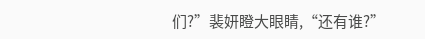们?”裴妍瞪大眼睛,“还有谁?”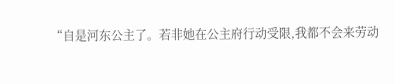“自是河东公主了。若非她在公主府行动受限,我都不会来劳动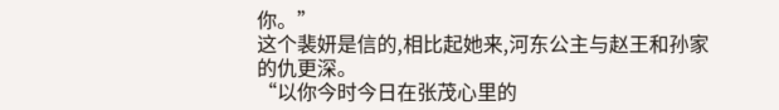你。”
这个裴妍是信的,相比起她来,河东公主与赵王和孙家的仇更深。
“以你今时今日在张茂心里的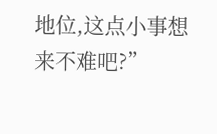地位,这点小事想来不难吧?”